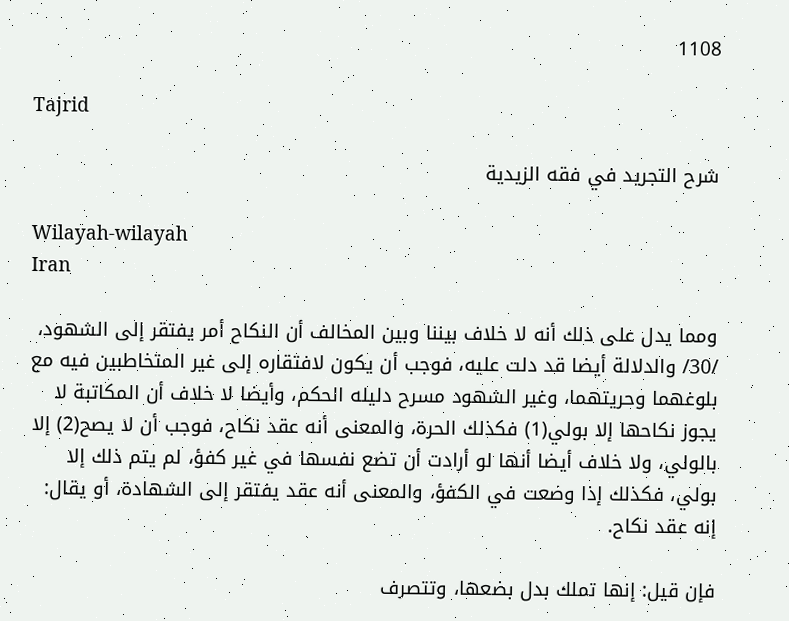1108

Tajrid

شرح التجريد في فقه الزيدية

Wilayah-wilayah
Iran

ومما يدل على ذلك أنه لا خلاف بيننا وبين المخالف أن النكاح أمر يفتقر إلى الشهود، /30/ والدلالة أيضا قد دلت عليه، فوجب أن يكون لافتقاره إلى غير المتخاطبين فيه مع بلوغهما وحريتهما، وغير الشهود مسرح دليله الحكم، وأيضا لا خلاف أن المكاتبة لا يجوز نكاحها إلا بولي(1) فكذلك الحرة، والمعنى أنه عقد نكاح، فوجب أن لا يصح(2) إلا بالولي، ولا خلاف أيضا أنها لو أرادت أن تضع نفسها في غير كفؤ، لم يتم ذلك إلا بولي، فكذلك إذا وضعت في الكفؤ، والمعنى أنه عقد يفتقر إلى الشهادة، أو يقال: إنه عقد نكاح.

فإن قيل: إنها تملك بدل بضعها، وتتصرف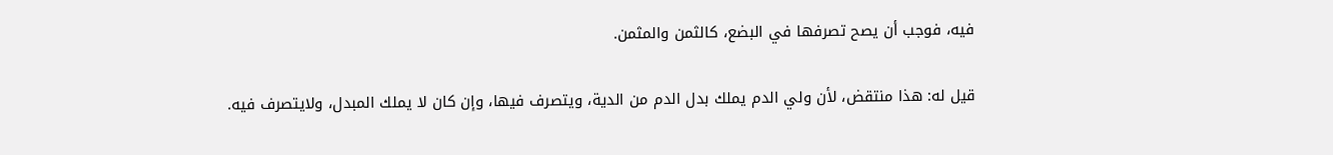فيه، فوجب أن يصح تصرفها في البضع، كالثمن والمثمن.

قيل له: هذا منتقض، لأن ولي الدم يملك بدل الدم من الدية، ويتصرف فيها، وإن كان لا يملك المبدل، ولايتصرف فيه.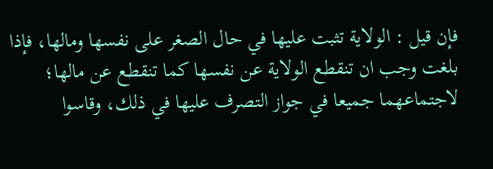فإن قيل : الولاية تثبت عليها في حال الصغر على نفسها ومالها، فإذا بلغت وجب ان تنقطع الولاية عن نفسها كما تنقطع عن مالها؛ لاجتماعهما جميعا في جواز التصرف عليها في ذلك، وقاسوا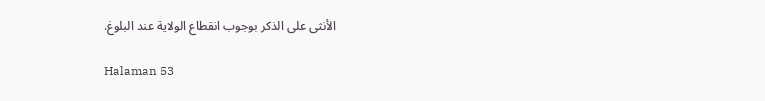الأنثى على الذكر بوجوب انقطاع الولاية عند البلوغ.

Halaman 53